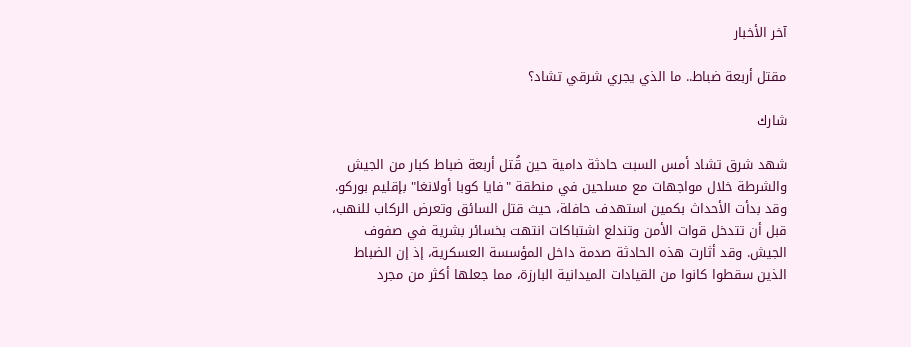آخر الأخبار

مقتل أربعة ضباط.. ما الذي يجري شرقي تشاد؟

شارك

شهد شرق تشاد أمس السبت حادثة دامية حين قُتل أربعة ضباط كبار من الجيش والشرطة خلال مواجهات مع مسلحين في منطقة "فايا كوبا أولانغا" بإقليم بوركو. وقد بدأت الأحداث بكمين استهدف حافلة، حيث قتل السائق وتعرض الركاب للنهب، قبل أن تتدخل قوات الأمن وتندلع اشتباكات انتهت بخسائر بشرية في صفوف الجيش. وقد أثارت هذه الحادثة صدمة داخل المؤسسة العسكرية، إذ إن الضباط الذين سقطوا كانوا من القيادات الميدانية البارزة، مما جعلها أكثر من مجرد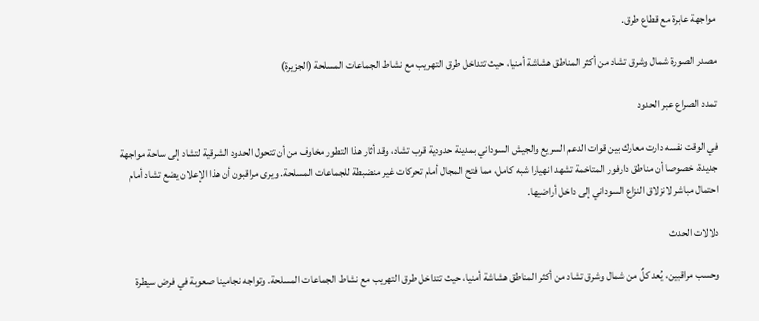مواجهة عابرة مع قطاع طرق.

مصدر الصورة شمال وشرق تشاد من أكثر المناطق هشاشة أمنيا، حيث تتداخل طرق التهريب مع نشاط الجماعات المسلحة (الجزيرة)

تمدد الصراع عبر الحدود

في الوقت نفسه دارت معارك بين قوات الدعم السريع والجيش السوداني بمدينة حدودية قرب تشاد، وقد أثار هذا التطور مخاوف من أن تتحول الحدود الشرقية لتشاد إلى ساحة مواجهة جديدة، خصوصا أن مناطق دارفور المتاخمة تشهد انهيارا شبه كامل، مما فتح المجال أمام تحركات غير منضبطة للجماعات المسلحة. ويرى مراقبون أن هذا الإعلان يضع تشاد أمام احتمال مباشر لانزلاق النزاع السوداني إلى داخل أراضيها.

دلالات الحدث

وحسب مراقبين، يُعد كلٌ من شمال وشرق تشاد من أكثر المناطق هشاشة أمنيا، حيث تتداخل طرق التهريب مع نشاط الجماعات المسلحة. وتواجه نجامينا صعوبة في فرض سيطرة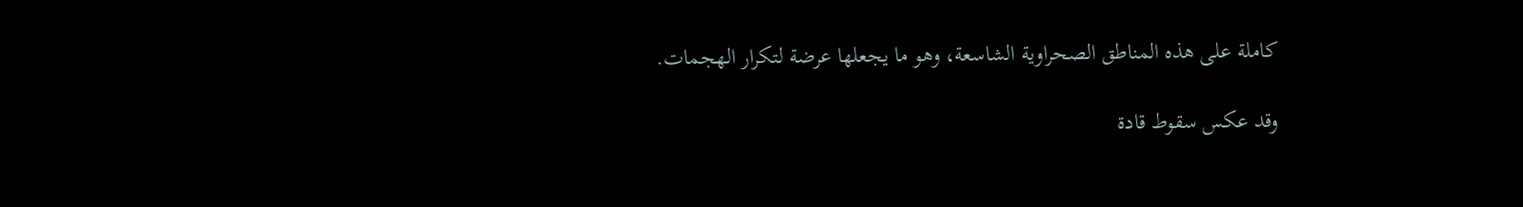كاملة على هذه المناطق الصحراوية الشاسعة، وهو ما يجعلها عرضة لتكرار الهجمات.

وقد عكس سقوط قادة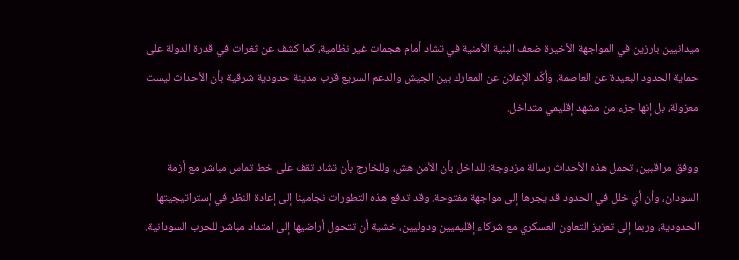ميدانيين بارزين في المواجهة الأخيرة ضعف البنية الأمنية في تشاد أمام هجمات غير نظامية، كما كشف عن ثغرات في قدرة الدولة على حماية الحدود البعيدة عن العاصمة. وأكّد الإعلان عن المعارك بين الجيش والدعم السريع قرب مدينة حدودية شرقية بأن الأحداث ليست معزولة، بل إنها جزء من مشهد إقليمي متداخل.

ووفق مراقبين، تحمل هذه الأحداث رسالة مزدوجة: للداخل بأن الأمن هش، وللخارج بأن تشاد تقف على خط تماس مباشر مع أزمة السودان، وأن أي خلل في الحدود قد يجرها إلى مواجهة مفتوحة. وقد تدفع هذه التطورات نجامينا إلى إعادة النظر في إستراتيجيتها الحدودية، وربما إلى تعزيز التعاون العسكري مع شركاء إقليميين ودوليين، خشية أن تتحول أراضيها إلى امتداد مباشر للحرب السودانية.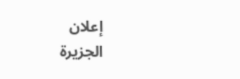إعلان
الجزيرة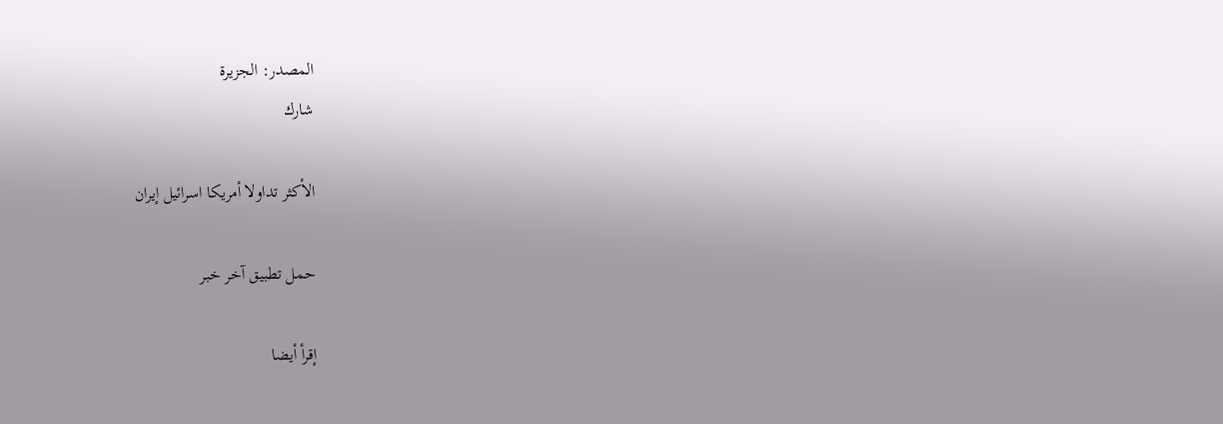المصدر: الجزيرة
شارك

الأكثر تداولا أمريكا اسرائيل إيران

حمل تطبيق آخر خبر

إقرأ أيضا